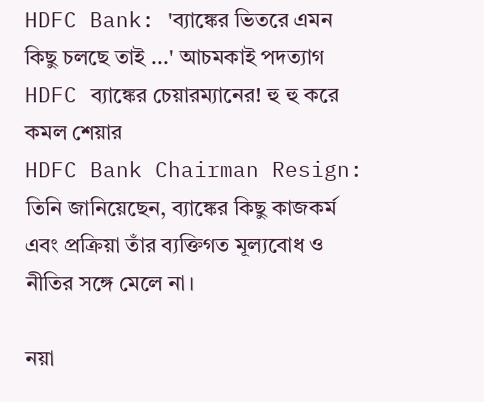HDFC Bank: 'ব্যাঙ্কের ভিতরে এমন কিছু চলছে তাই ...' আচমকাই পদত্যাগ HDFC ব্যাঙ্কের চেয়ারম্যানের! হু হু করে কমল শেয়ার
HDFC Bank Chairman Resign: তিনি জানিয়েছেন, ব্যাঙ্কের কিছু কাজকর্ম এবং প্রক্রিয়া তাঁর ব্যক্তিগত মূল্যবোধ ও নীতির সঙ্গে মেলে না।

নয়া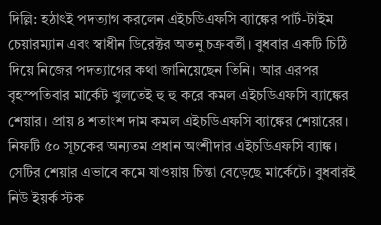দিল্লি: হঠাৎই পদত্যাগ করলেন এইচডিএফসি ব্যাঙ্কের পার্ট-টাইম চেয়ারম্যান এবং স্বাধীন ডিরেক্টর অতনু চক্রবর্তী। বুধবার একটি চিঠি দিয়ে নিজের পদত্যাগের কথা জানিয়েছেন তিনি। আর এরপর বৃহস্পতিবার মার্কেট খুলতেই হু হু করে কমল এইচডিএফসি ব্যাঙ্কের শেয়ার। প্রায় ৪ শতাংশ দাম কমল এইচডিএফসি ব্যাঙ্কের শেয়ারের। নিফটি ৫০ সূচকের অন্যতম প্রধান অংশীদার এইচডিএফসি ব্যাঙ্ক। সেটির শেয়ার এভাবে কমে যাওয়ায় চিন্তা বেড়েছে মার্কেটে। বুধবারই নিউ ইয়র্ক স্টক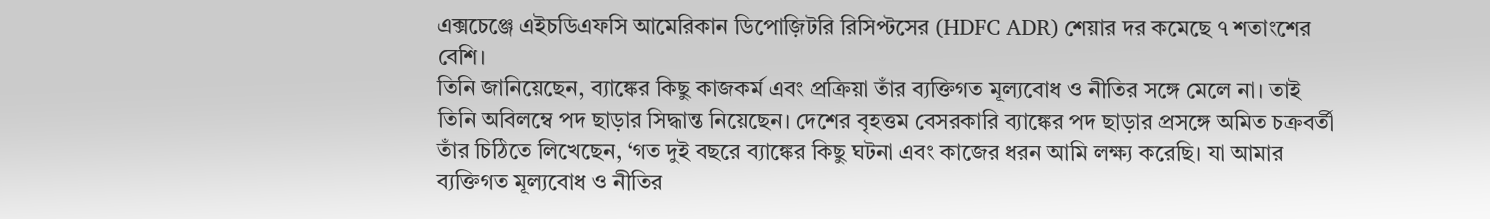এক্সচেঞ্জে এইচডিএফসি আমেরিকান ডিপোজ়িটরি রিসিপ্টসের (HDFC ADR) শেয়ার দর কমেছে ৭ শতাংশের বেশি।
তিনি জানিয়েছেন, ব্যাঙ্কের কিছু কাজকর্ম এবং প্রক্রিয়া তাঁর ব্যক্তিগত মূল্যবোধ ও নীতির সঙ্গে মেলে না। তাই তিনি অবিলম্বে পদ ছাড়ার সিদ্ধান্ত নিয়েছেন। দেশের বৃহত্তম বেসরকারি ব্যাঙ্কের পদ ছাড়ার প্রসঙ্গে অমিত চক্রবর্তী তাঁর চিঠিতে লিখেছেন, ‘গত দুই বছরে ব্যাঙ্কের কিছু ঘটনা এবং কাজের ধরন আমি লক্ষ্য করেছি। যা আমার ব্যক্তিগত মূল্যবোধ ও নীতির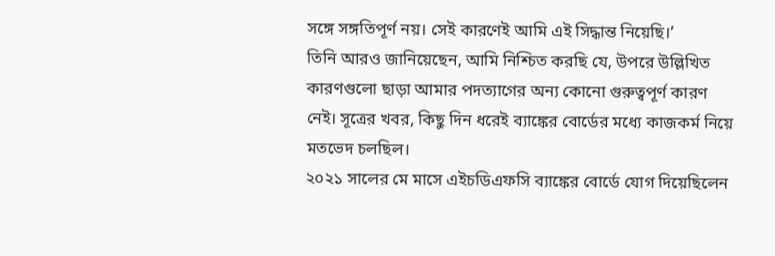সঙ্গে সঙ্গতিপূর্ণ নয়। সেই কারণেই আমি এই সিদ্ধান্ত নিয়েছি।’
তিনি আরও জানিয়েছেন, আমি নিশ্চিত করছি যে, উপরে উল্লিখিত কারণগুলো ছাড়া আমার পদত্যাগের অন্য কোনো গুরুত্বপূর্ণ কারণ নেই। সূত্রের খবর, কিছু দিন ধরেই ব্যাঙ্কের বোর্ডের মধ্যে কাজকর্ম নিয়ে মতভেদ চলছিল।
২০২১ সালের মে মাসে এইচডিএফসি ব্যাঙ্কের বোর্ডে যোগ দিয়েছিলেন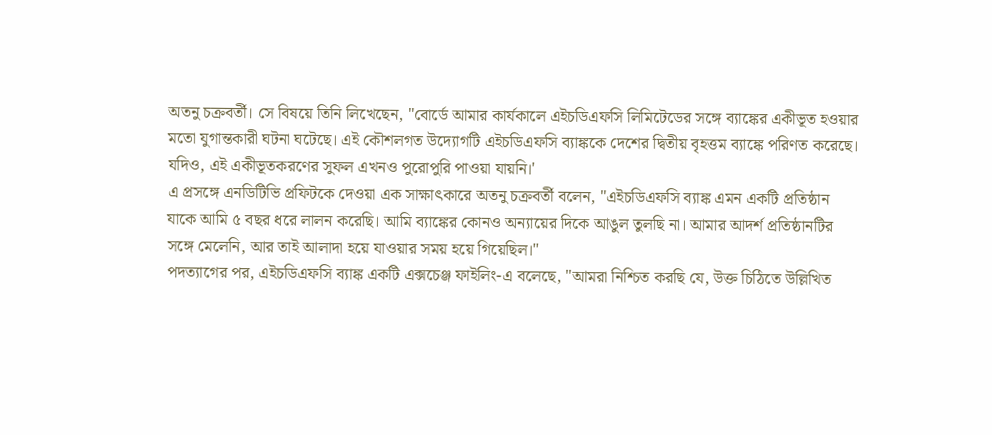অতনু চক্রবর্তী। সে বিষয়ে তিনি লিখেছেন, "বোর্ডে আমার কার্যকালে এইচডিএফসি লিমিটেডের সঙ্গে ব্যাঙ্কের একীভূত হওয়ার মতো যুগান্তকারী ঘটনা ঘটেছে। এই কৌশলগত উদ্যোগটি এইচডিএফসি ব্যাঙ্ককে দেশের দ্বিতীয় বৃহত্তম ব্যাঙ্কে পরিণত করেছে। যদিও, এই একীভূতকরণের সুফল এখনও পুরোপুরি পাওয়া যায়নি।'
এ প্রসঙ্গে এনডিটিভি প্রফিটকে দেওয়া এক সাক্ষাৎকারে অতনু চক্রবর্তী বলেন, "এইচডিএফসি ব্যাঙ্ক এমন একটি প্রতিষ্ঠান যাকে আমি ৫ বছর ধরে লালন করেছি। আমি ব্যাঙ্কের কোনও অন্যায়ের দিকে আঙুল তুলছি না। আমার আদর্শ প্রতিষ্ঠানটির সঙ্গে মেলেনি, আর তাই আলাদা হয়ে যাওয়ার সময় হয়ে গিয়েছিল।"
পদত্যাগের পর, এইচডিএফসি ব্যাঙ্ক একটি এক্সচেঞ্জ ফাইলিং-এ বলেছে, "আমরা নিশ্চিত করছি যে, উক্ত চিঠিতে উল্লিখিত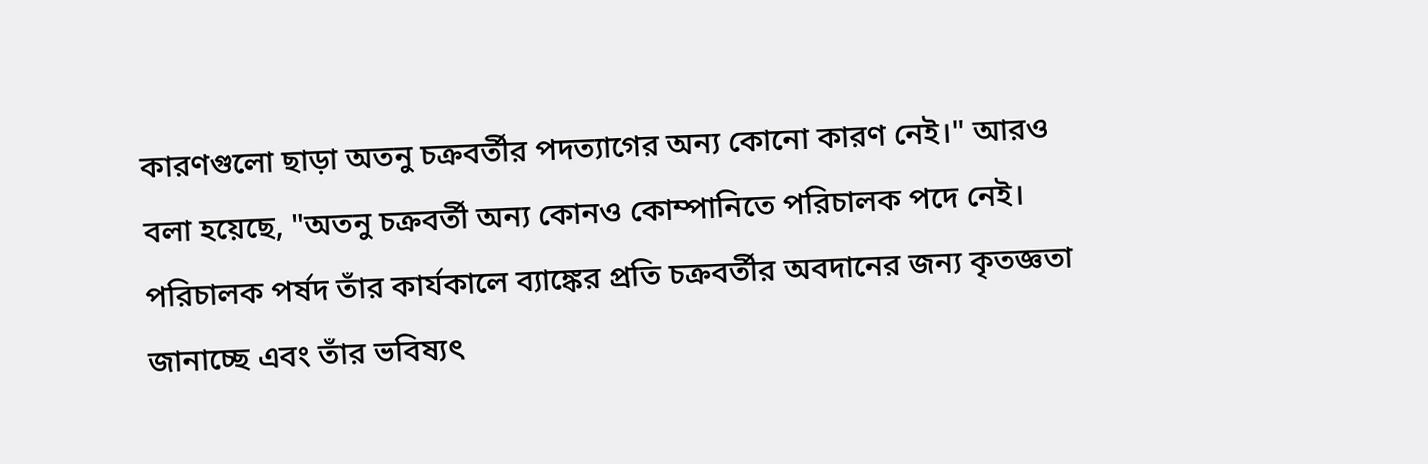কারণগুলো ছাড়া অতনু চক্রবর্তীর পদত্যাগের অন্য কোনো কারণ নেই।" আরও বলা হয়েছে, "অতনু চক্রবর্তী অন্য কোনও কোম্পানিতে পরিচালক পদে নেই। পরিচালক পর্ষদ তাঁর কার্যকালে ব্যাঙ্কের প্রতি চক্রবর্তীর অবদানের জন্য কৃতজ্ঞতা জানাচ্ছে এবং তাঁর ভবিষ্যৎ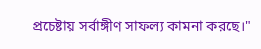প্রচেষ্টায় সর্বাঙ্গীণ সাফল্য কামনা করছে।"